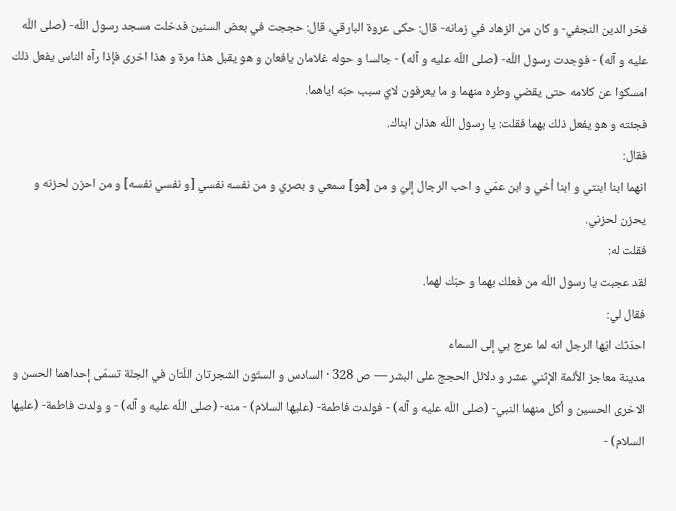فخر الدين النجفي- و كان من الزهاد في زمانه- قال: حكى عروة البارقي، قال: حججت في بعض السنين فدخلت مسجد رسول اللّه- (صلى اللّه عليه و آله) - فوجدت رسول اللّه- (صلى اللّه عليه و آله) - جالسا و حوله غلامان يافعان و هو يقبل هذا مرة و هذا اخرى فإذا رآه الناس يفعل ذلك امسكوا عن كلامه حتى يقضي وطره منهما و ما يعرفون لايّ سبب حبّه اياهما.
فجئته و هو يفعل ذلك بهما فقلت: يا رسول اللّه هذان ابناك.
فقال:
انهما ابنا ابنتي و ابنا أخي و ابن عمّي و احب الرجال إليّ و من [هو] سمعي و بصري و من نفسه نفسي [و نفسي نفسه] و من احزن لحزنه و يحزن لحزني.
فقلت له:
لقد عجبت يا رسول اللّه من فعلك بهما و حبّك لهما.
فقال لي:
احدّثك ايّها الرجل انه لما عرج بي إلى السماء
مدينة معاجز الأئمة الإثني عشر و دلائل الحجج على البشر — ص 328 · السادس و الستّون الشجرتان اللّتان في الجنّة تسمّى إحداهما الحسن و الاخرى الحسين و أكل منهما النبي- (صلى اللّه عليه و آله) - فولدت فاطمة- (عليها السلام) - منه- (صلى اللّه عليه و آله) - و ولدت فاطمة- (عليها السلام) -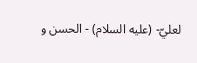لعليّ- (عليه السلام) - الحسن و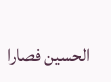الحسين فصارا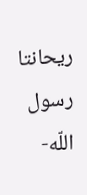ريحانتا رسول اللّه-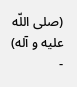(صلى اللّه عليه و آله) -